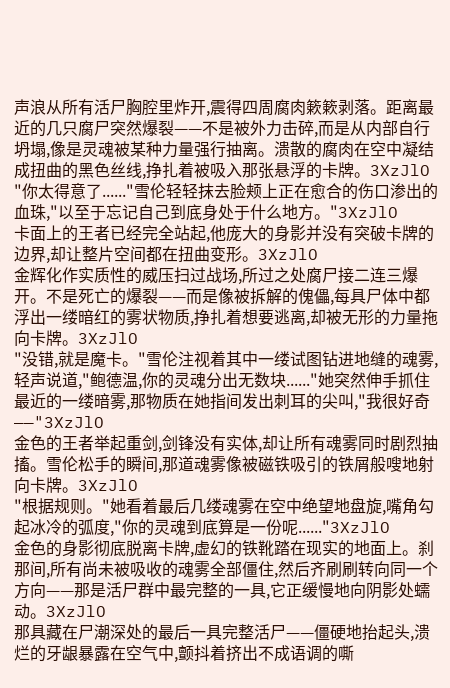声浪从所有活尸胸腔里炸开,震得四周腐肉簌簌剥落。距离最近的几只腐尸突然爆裂——不是被外力击碎,而是从内部自行坍塌,像是灵魂被某种力量强行抽离。溃散的腐肉在空中凝结成扭曲的黑色丝线,挣扎着被吸入那张悬浮的卡牌。3XzJlO
"你太得意了......"雪伦轻轻抹去脸颊上正在愈合的伤口渗出的血珠,"以至于忘记自己到底身处于什么地方。"3XzJlO
卡面上的王者已经完全站起,他庞大的身影并没有突破卡牌的边界,却让整片空间都在扭曲变形。3XzJlO
金辉化作实质性的威压扫过战场,所过之处腐尸接二连三爆开。不是死亡的爆裂——而是像被拆解的傀儡,每具尸体中都浮出一缕暗红的雾状物质,挣扎着想要逃离,却被无形的力量拖向卡牌。3XzJlO
"没错,就是魔卡。"雪伦注视着其中一缕试图钻进地缝的魂雾,轻声说道,"鲍德温,你的灵魂分出无数块......"她突然伸手抓住最近的一缕暗雾,那物质在她指间发出刺耳的尖叫,"我很好奇——"3XzJlO
金色的王者举起重剑,剑锋没有实体,却让所有魂雾同时剧烈抽搐。雪伦松手的瞬间,那道魂雾像被磁铁吸引的铁屑般嗖地射向卡牌。3XzJlO
"根据规则。"她看着最后几缕魂雾在空中绝望地盘旋,嘴角勾起冰冷的弧度,"你的灵魂到底算是一份呢......"3XzJlO
金色的身影彻底脱离卡牌,虚幻的铁靴踏在现实的地面上。刹那间,所有尚未被吸收的魂雾全部僵住,然后齐刷刷转向同一个方向——那是活尸群中最完整的一具,它正缓慢地向阴影处蠕动。3XzJlO
那具藏在尸潮深处的最后一具完整活尸——僵硬地抬起头,溃烂的牙龈暴露在空气中,颤抖着挤出不成语调的嘶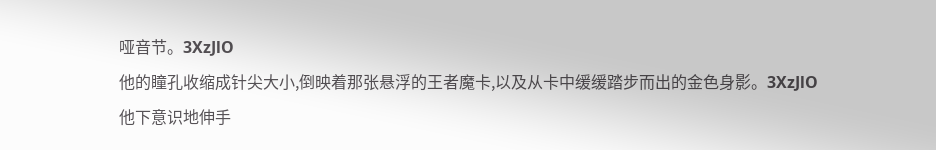哑音节。3XzJlO
他的瞳孔收缩成针尖大小,倒映着那张悬浮的王者魔卡,以及从卡中缓缓踏步而出的金色身影。3XzJlO
他下意识地伸手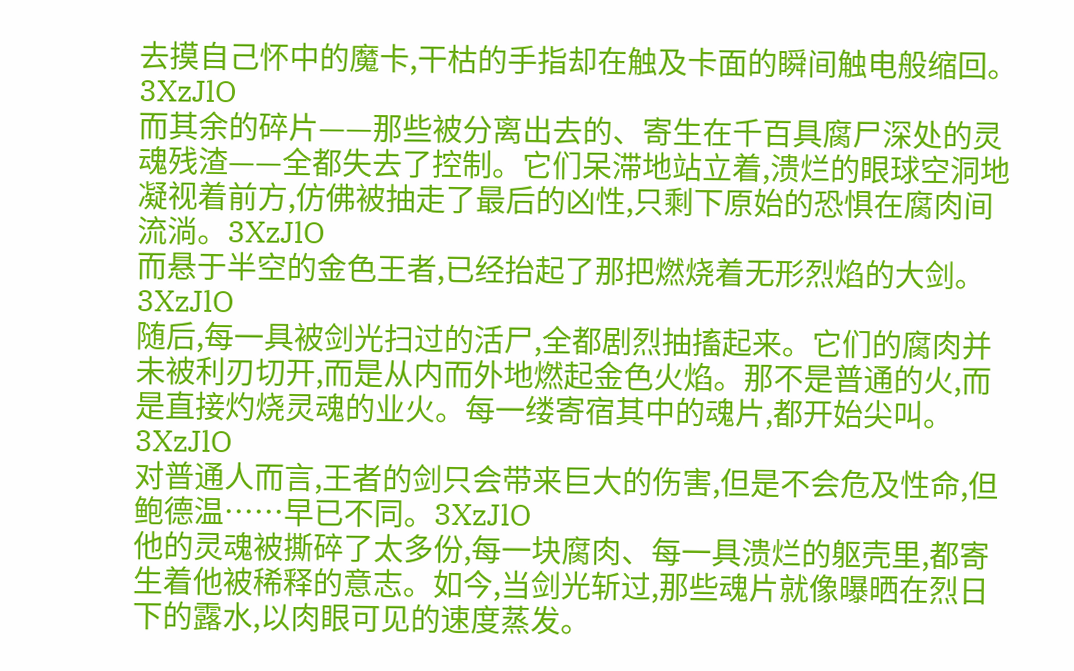去摸自己怀中的魔卡,干枯的手指却在触及卡面的瞬间触电般缩回。3XzJlO
而其余的碎片——那些被分离出去的、寄生在千百具腐尸深处的灵魂残渣——全都失去了控制。它们呆滞地站立着,溃烂的眼球空洞地凝视着前方,仿佛被抽走了最后的凶性,只剩下原始的恐惧在腐肉间流淌。3XzJlO
而悬于半空的金色王者,已经抬起了那把燃烧着无形烈焰的大剑。3XzJlO
随后,每一具被剑光扫过的活尸,全都剧烈抽搐起来。它们的腐肉并未被利刃切开,而是从内而外地燃起金色火焰。那不是普通的火,而是直接灼烧灵魂的业火。每一缕寄宿其中的魂片,都开始尖叫。3XzJlO
对普通人而言,王者的剑只会带来巨大的伤害,但是不会危及性命,但鲍德温……早已不同。3XzJlO
他的灵魂被撕碎了太多份,每一块腐肉、每一具溃烂的躯壳里,都寄生着他被稀释的意志。如今,当剑光斩过,那些魂片就像曝晒在烈日下的露水,以肉眼可见的速度蒸发。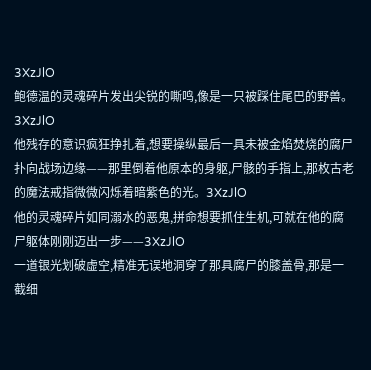3XzJlO
鲍德温的灵魂碎片发出尖锐的嘶鸣,像是一只被踩住尾巴的野兽。3XzJlO
他残存的意识疯狂挣扎着,想要操纵最后一具未被金焰焚烧的腐尸扑向战场边缘——那里倒着他原本的身躯,尸骸的手指上,那枚古老的魔法戒指微微闪烁着暗紫色的光。3XzJlO
他的灵魂碎片如同溺水的恶鬼,拼命想要抓住生机,可就在他的腐尸躯体刚刚迈出一步——3XzJlO
一道银光划破虚空,精准无误地洞穿了那具腐尸的膝盖骨,那是一截细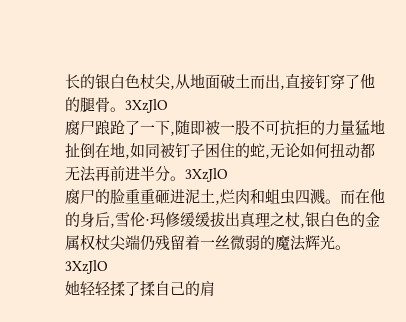长的银白色杖尖,从地面破土而出,直接钉穿了他的腿骨。3XzJlO
腐尸踉跄了一下,随即被一股不可抗拒的力量猛地扯倒在地,如同被钉子困住的蛇,无论如何扭动都无法再前进半分。3XzJlO
腐尸的脸重重砸进泥土,烂肉和蛆虫四溅。而在他的身后,雪伦·玛修缓缓拔出真理之杖,银白色的金属权杖尖端仍残留着一丝微弱的魔法辉光。3XzJlO
她轻轻揉了揉自己的肩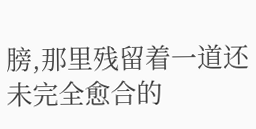膀,那里残留着一道还未完全愈合的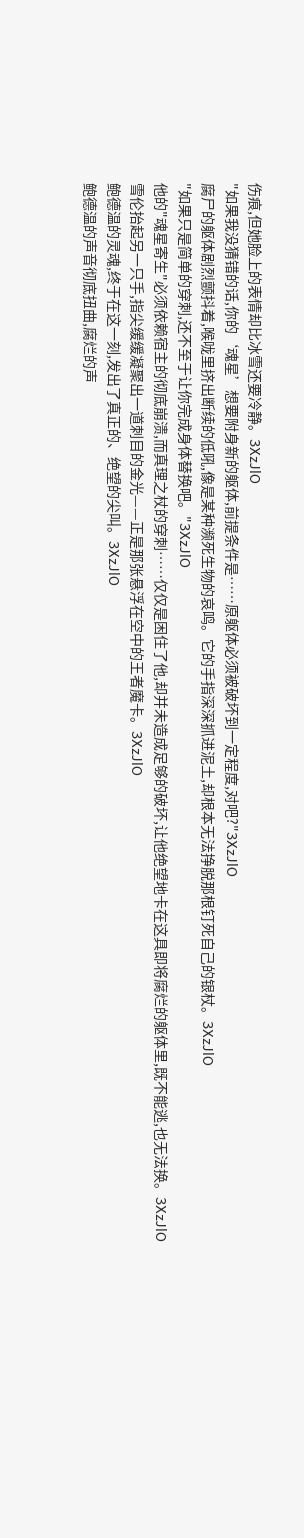伤痕,但她脸上的表情却比冰雪还要冷静。3XzJlO
"如果我没猜错的话,你的‘魂星’想要附身新的躯体,前提条件是……原躯体必须被破坏到一定程度,对吧?"3XzJlO
腐尸的躯体剧烈颤抖着,喉咙里挤出断续的低吼,像是某种濒死生物的哀鸣。它的手指深深抓进泥土,却根本无法挣脱那根钉死自己的银杖。3XzJlO
"如果只是简单的穿刺,还不至于让你完成身体替换吧。"3XzJlO
他的"魂星寄生"必须依赖宿主的彻底崩溃,而真理之杖的穿刺……仅仅是困住了他,却并未造成足够的破坏,让他绝望地卡在这具即将腐烂的躯体里,既不能逃,也无法换。3XzJlO
雪伦抬起另一只手,指尖缓缓凝聚出一道刺目的金光——正是那张悬浮在空中的王者魔卡。3XzJlO
鲍德温的灵魂,终于在这一刻,发出了真正的、绝望的尖叫。3XzJlO
鲍德温的声音彻底扭曲,腐烂的声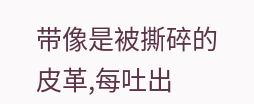带像是被撕碎的皮革,每吐出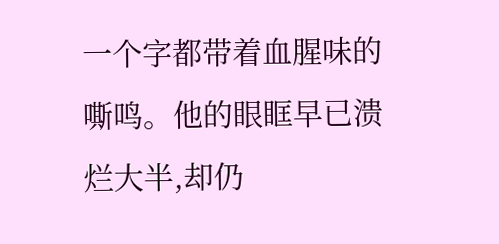一个字都带着血腥味的嘶鸣。他的眼眶早已溃烂大半,却仍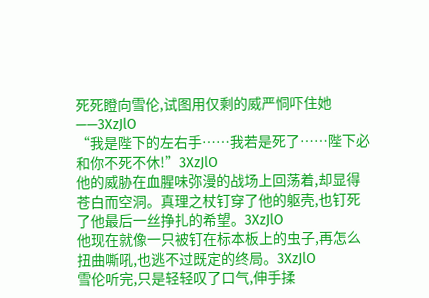死死瞪向雪伦,试图用仅剩的威严恫吓住她——3XzJlO
“我是陛下的左右手……我若是死了……陛下必和你不死不休!”3XzJlO
他的威胁在血腥味弥漫的战场上回荡着,却显得苍白而空洞。真理之杖钉穿了他的躯壳,也钉死了他最后一丝挣扎的希望。3XzJlO
他现在就像一只被钉在标本板上的虫子,再怎么扭曲嘶吼,也逃不过既定的终局。3XzJlO
雪伦听完,只是轻轻叹了口气,伸手揉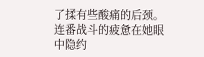了揉有些酸痛的后颈。连番战斗的疲惫在她眼中隐约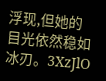浮现,但她的目光依然稳如冰刃。3XzJlO